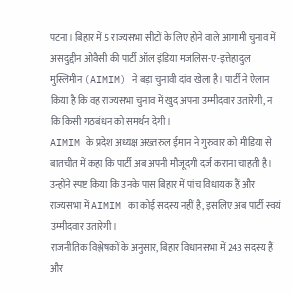पटना। बिहार में 5 राज्यसभा सीटों के लिए होने वाले आगामी चुनाव में असदुद्दीन ओवैसी की पार्टी ऑल इंडिया मजलिस-ए-इत्तेहादुल मुस्लिमीन (AIMIM) ने बड़ा चुनावी दांव खेला है। पार्टी ने ऐलान किया है कि वह राज्यसभा चुनाव में खुद अपना उम्मीदवार उतारेगी, न कि किसी गठबंधन को समर्थन देगी।
AIMIM के प्रदेश अध्यक्ष अख्तरुल ईमान ने गुरुवार को मीडिया से बातचीत में कहा कि पार्टी अब अपनी मौजूदगी दर्ज कराना चाहती है। उन्होंने स्पष्ट किया कि उनके पास बिहार में पांच विधायक हैं और राज्यसभा में AIMIM का कोई सदस्य नहीं है, इसलिए अब पार्टी स्वयं उम्मीदवार उतारेगी।
राजनीतिक विश्लेषकों के अनुसार, बिहार विधानसभा में 243 सदस्य हैं और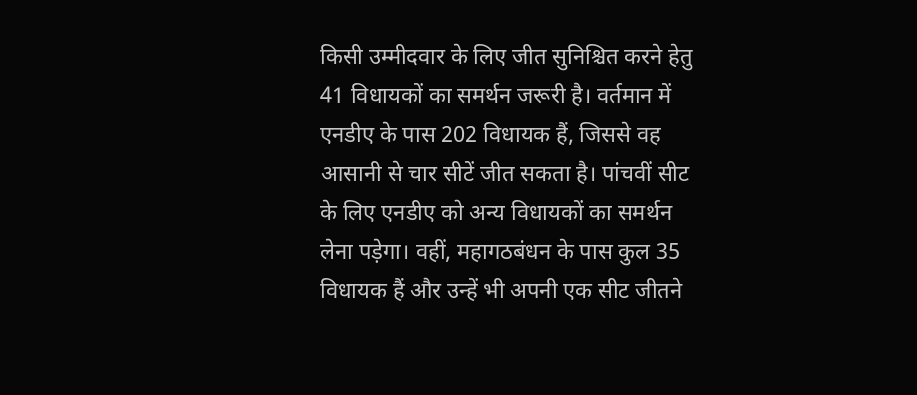किसी उम्मीदवार के लिए जीत सुनिश्चित करने हेतु 41 विधायकों का समर्थन जरूरी है। वर्तमान में एनडीए के पास 202 विधायक हैं, जिससे वह आसानी से चार सीटें जीत सकता है। पांचवीं सीट के लिए एनडीए को अन्य विधायकों का समर्थन लेना पड़ेगा। वहीं, महागठबंधन के पास कुल 35 विधायक हैं और उन्हें भी अपनी एक सीट जीतने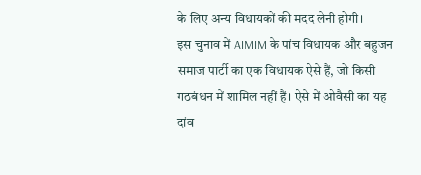के लिए अन्य विधायकों की मदद लेनी होगी।
इस चुनाव में AIMIM के पांच विधायक और बहुजन समाज पार्टी का एक विधायक ऐसे हैं, जो किसी गठबंधन में शामिल नहीं हैं। ऐसे में ओवैसी का यह दांव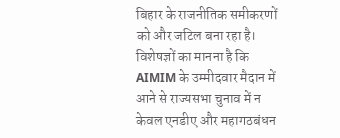बिहार के राजनीतिक समीकरणों को और जटिल बना रहा है।
विशेषज्ञों का मानना है कि AIMIM के उम्मीदवार मैदान में आने से राज्यसभा चुनाव में न केवल एनडीए और महागठबंधन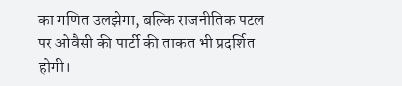का गणित उलझेगा, बल्कि राजनीतिक पटल पर ओवैसी की पार्टी की ताकत भी प्रदर्शित होगी।